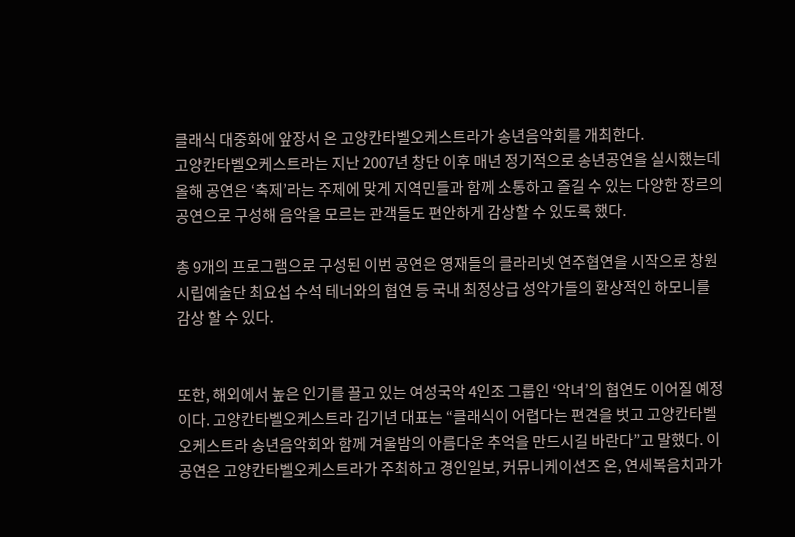클래식 대중화에 앞장서 온 고양칸타벨오케스트라가 송년음악회를 개최한다.
고양칸타벨오케스트라는 지난 2007년 창단 이후 매년 정기적으로 송년공연을 실시했는데 올해 공연은 ‘축제’라는 주제에 맞게 지역민들과 함께 소통하고 즐길 수 있는 다양한 장르의 공연으로 구성해 음악을 모르는 관객들도 편안하게 감상할 수 있도록 했다.

총 9개의 프로그램으로 구성된 이번 공연은 영재들의 클라리넷 연주협연을 시작으로 창원시립예술단 최요섭 수석 테너와의 협연 등 국내 최정상급 성악가들의 환상적인 하모니를 감상 할 수 있다.


또한, 해외에서 높은 인기를 끌고 있는 여성국악 4인조 그룹인 ‘악녀’의 협연도 이어질 예정이다. 고양칸타벨오케스트라 김기년 대표는 “클래식이 어렵다는 편견을 벗고 고양칸타벨오케스트라 송년음악회와 함께 겨울밤의 아름다운 추억을 만드시길 바란다”고 말했다. 이 공연은 고양칸타벨오케스트라가 주최하고 경인일보, 커뮤니케이션즈 온, 연세복음치과가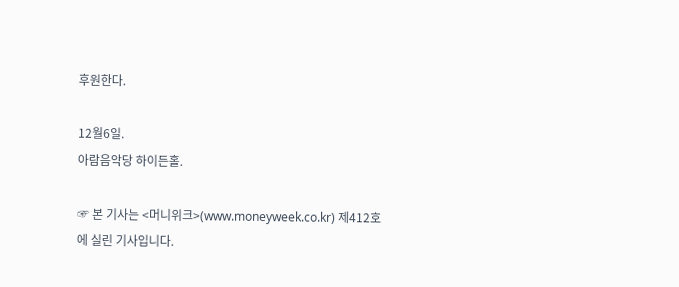후원한다.

12월6일.
아람음악당 하이든홀.

☞ 본 기사는 <머니위크>(www.moneyweek.co.kr) 제412호에 실린 기사입니다.